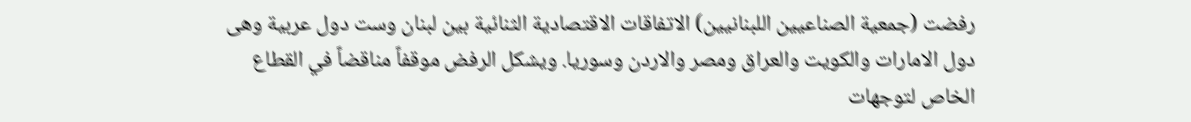رفضت (جمعية الصناعيين اللبنانيين) الاتفاقات الاقتصادية الثنائية بين لبنان وست دول عربية وهى دول الامارات والكويت والعراق ومصر والاردن وسوريا. ويشكل الرفض موقفاً مناقضاً في القطاع الخاص لتوجهات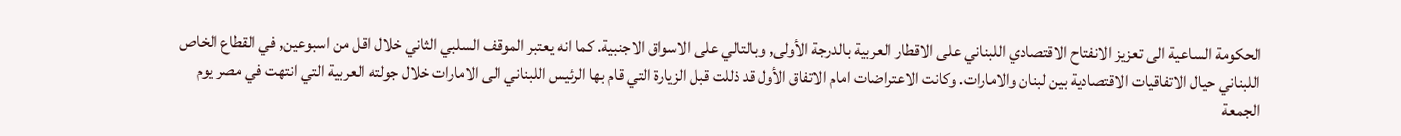الحكومة الساعية الى تعزيز الانفتاح الاقتصادي اللبناني على الاقطار العربية بالدرجة الأولى, وبالتالي على الاسواق الاجنبية. كما انه يعتبر الموقف السلبي الثاني خلال اقل من اسبوعين, في القطاع الخاص اللبناني حيال الاتفاقيات الاقتصادية بين لبنان والامارات. وكانت الاعتراضات امام الاتفاق الأول قد ذللت قبل الزيارة التي قام بها الرئيس اللبناني الى الامارات خلال جولته العربية التي انتهت في مصر يوم الجمعة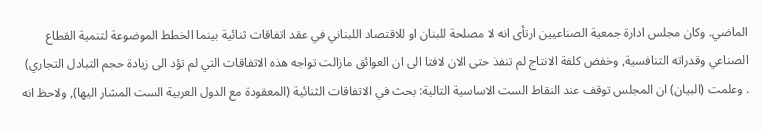الماضي. وكان مجلس ادارة جمعية الصناعيين ارتأى انه لا مصلحة للبنان او للاقتصاد اللبناني في عقد اتفاقات ثنائية بينما الخطط الموضوعة لتنمية القطاع الصناعي وقدراته التنافسية, وخفض كلفة الانتاج لم تنفذ حتى الان لافتا الى ان العوائق مازالت تواجه هذه الاتفاقات التي لم تؤد الى زيادة حجم التبادل التجاري) . وعلمت (البيان) ان المجلس توقف عند النقاط الست الاساسية التالية: بحث في الاتفاقات الثنائية (المعقودة مع الدول العربية الست المشار اليها), ولاحظ انه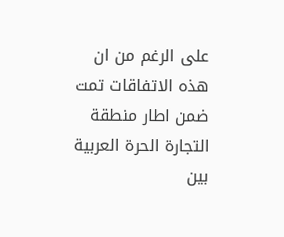على الرغم من ان هذه الاتفاقات تمت ضمن اطار منطقة التجارة الحرة العربية بين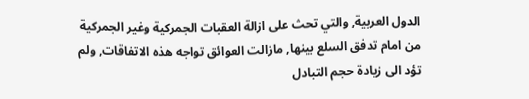الدول العربية, والتي تحث على ازالة العقبات الجمركية وغير الجمركية من امام تدفق السلع بينها, مازالت العوائق تواجه هذه الاتفاقات, ولم تؤد الى زيادة حجم التبادل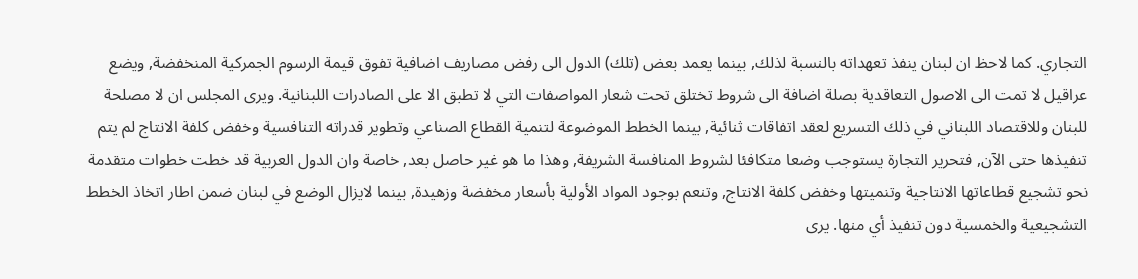التجاري. كما لاحظ ان لبنان ينفذ تعهداته بالنسبة لذلك, بينما يعمد بعض (تلك) الدول الى رفض مصاريف اضافية تفوق قيمة الرسوم الجمركية المنخفضة, ويضع عراقيل لا تمت الى الاصول التعاقدية بصلة اضافة الى شروط تختلق تحت شعار المواصفات التي لا تطبق الا على الصادرات اللبنانية. ويرى المجلس ان لا مصلحة للبنان وللاقتصاد اللبناني في ذلك التسريع لعقد اتفاقات ثنائية, بينما الخطط الموضوعة لتنمية القطاع الصناعي وتطوير قدراته التنافسية وخفض كلفة الانتاج لم يتم تنفيذها حتى الآن, فتحرير التجارة يستوجب وضعا متكافئا لشروط المنافسة الشريفة, وهذا ما هو غير حاصل بعد, خاصة وان الدول العربية قد خطت خطوات متقدمة نحو تشجيع قطاعاتها الانتاجية وتنميتها وخفض كلفة الانتاج, وتنعم بوجود المواد الأولية بأسعار مخفضة وزهيدة, بينما لايزال الوضع في لبنان ضمن اطار اتخاذ الخطط التشجيعية والخمسية دون تنفيذ أي منها. يرى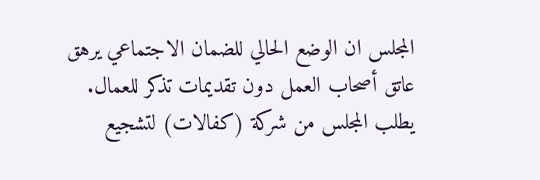المجلس ان الوضع الحالي للضمان الاجتماعي يرهق عاتق أصحاب العمل دون تقديمات تذكر للعمال. يطلب المجلس من شركة (كفالات) لتشجيع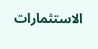الاستثمارات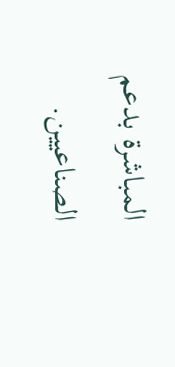المباشرة بدعم الصناعيين.